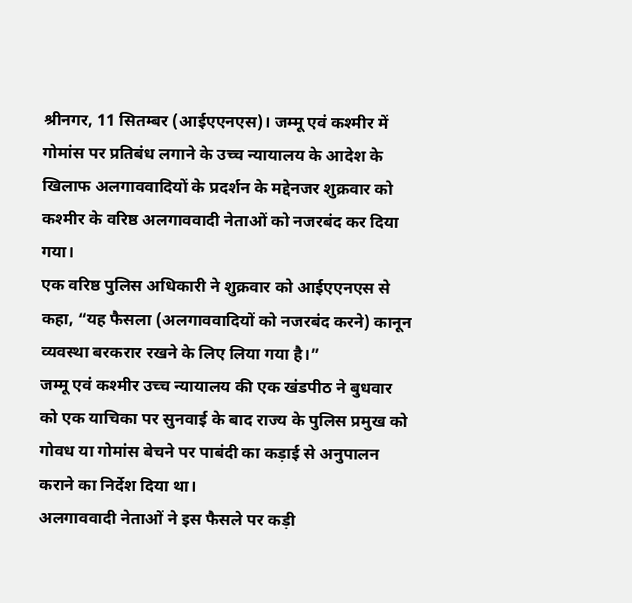श्रीनगर, 11 सितम्बर (आईएएनएस)। जम्मू एवं कश्मीर में गोमांस पर प्रतिबंध लगाने के उच्च न्यायालय के आदेश के खिलाफ अलगाववादियों के प्रदर्शन के मद्देनजर शुक्रवार को कश्मीर के वरिष्ठ अलगाववादी नेताओं को नजरबंद कर दिया गया।
एक वरिष्ठ पुलिस अधिकारी ने शुक्रवार को आईएएनएस से कहा, “यह फैसला (अलगाववादियों को नजरबंद करने) कानून व्यवस्था बरकरार रखने के लिए लिया गया है।”
जम्मू एवं कश्मीर उच्च न्यायालय की एक खंडपीठ ने बुधवार को एक याचिका पर सुनवाई के बाद राज्य के पुलिस प्रमुख को गोवध या गोमांस बेचने पर पाबंदी का कड़ाई से अनुपालन कराने का निर्देश दिया था।
अलगाववादी नेताओं ने इस फैसले पर कड़ी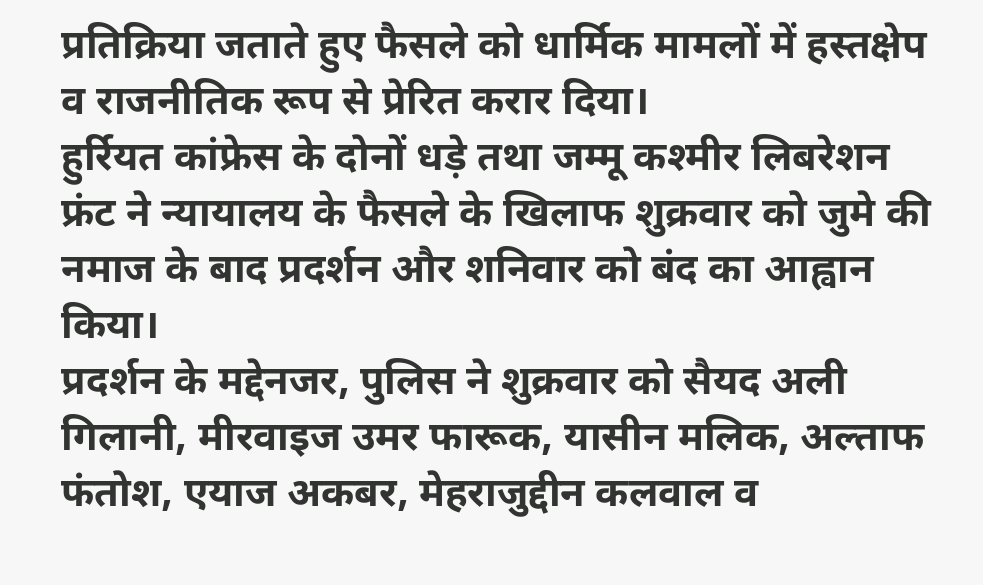प्रतिक्रिया जताते हुए फैसले को धार्मिक मामलों में हस्तक्षेप व राजनीतिक रूप से प्रेरित करार दिया।
हुर्रियत कांफ्रेस के दोनों धड़े तथा जम्मू कश्मीर लिबरेशन फ्रंट ने न्यायालय के फैसले के खिलाफ शुक्रवार को जुमे की नमाज के बाद प्रदर्शन और शनिवार को बंद का आह्वान किया।
प्रदर्शन के मद्देनजर, पुलिस ने शुक्रवार को सैयद अली गिलानी, मीरवाइज उमर फारूक, यासीन मलिक, अल्ताफ फंतोश, एयाज अकबर, मेहराजुद्दीन कलवाल व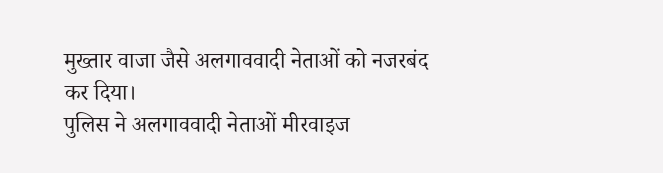मुख्तार वाजा जैसे अलगाववादी नेताओं को नजरबंद कर दिया।
पुलिस ने अलगाववादी नेताओं मीरवाइज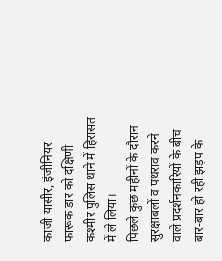काजी यासीर, इंजीनियर फारूक डार को दक्षिणी कश्मीर पुलिस थाने में हिरासत में ले लिया।
पिछले कुछ महीनों के दौरान सुरक्षाबलों व पथराव करने वाले प्रदर्शनकारियों के बीच बार-बार हो रही झड़प के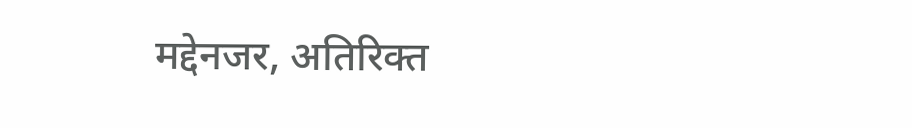मद्देनजर, अतिरिक्त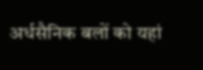अर्धसैनिक बलों को यहां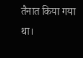तैनात किया गया था।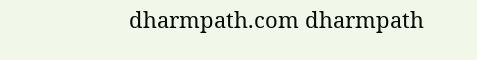dharmpath.com dharmpath